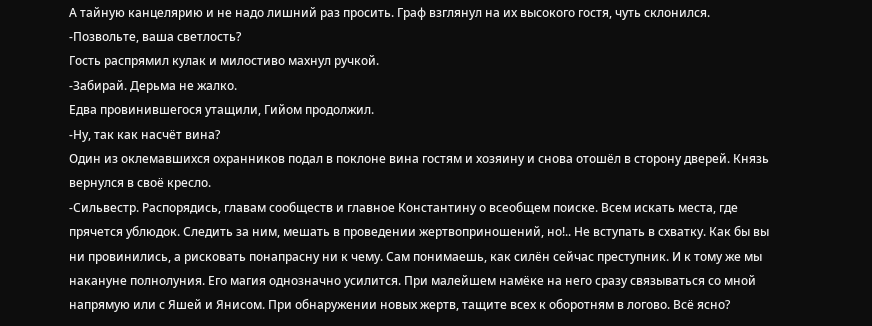А тайную канцелярию и не надо лишний раз просить. Граф взглянул на их высокого гостя, чуть склонился.
-Позвольте, ваша светлость?
Гость распрямил кулак и милостиво махнул ручкой.
-Забирай. Дерьма не жалко.
Едва провинившегося утащили, Гийом продолжил.
-Ну, так как насчёт вина?
Один из оклемавшихся охранников подал в поклоне вина гостям и хозяину и снова отошёл в сторону дверей. Князь вернулся в своё кресло.
-Сильвестр. Распорядись, главам сообществ и главное Константину о всеобщем поиске. Всем искать места, где прячется ублюдок. Следить за ним, мешать в проведении жертвоприношений, но!.. Не вступать в схватку. Как бы вы ни провинились, а рисковать понапрасну ни к чему. Сам понимаешь, как силён сейчас преступник. И к тому же мы накануне полнолуния. Его магия однозначно усилится. При малейшем намёке на него сразу связываться со мной напрямую или с Яшей и Янисом. При обнаружении новых жертв, тащите всех к оборотням в логово. Всё ясно?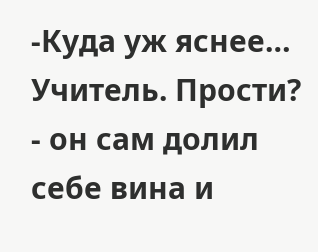-Куда уж яснее… Учитель. Прости? - он сам долил себе вина и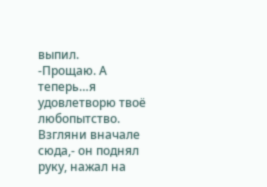выпил.
-Прощаю. А теперь…я удовлетворю твоё любопытство. Взгляни вначале сюда,- он поднял руку, нажал на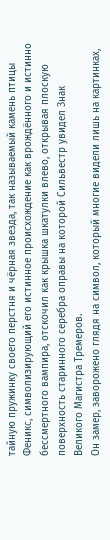тайную пружинку своего перстня и чёрная звезда, так называемый камень птицы Феникс, символизирующий его истинное происхождение как врождённого и истинно бессмертного вампира, отскочил как крышка шкатулки влево, открывая плоскую поверхность старинного серебра оправы на которой Сильвестр увидел Знак Великого Магистра Тремеров.
Он замер, заворожено глядя на символ, который многие видели лишь на картинках,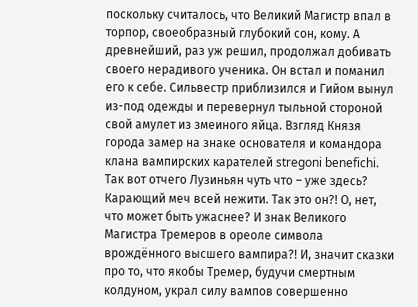поскольку считалось, что Великий Магистр впал в торпор, своеобразный глубокий сон, кому. А древнейший, раз уж решил, продолжал добивать своего нерадивого ученика. Он встал и поманил его к себе. Сильвестр приблизился и Гийом вынул из-под одежды и перевернул тыльной стороной свой амулет из змеиного яйца. Взгляд Князя города замер на знаке основателя и командора клана вампирских карателей stregoni benefichi. Так вот отчего Лузиньян чуть что – уже здесь? Карающий меч всей нежити. Так это он?! О, нет, что может быть ужаснее? И знак Великого Магистра Тремеров в ореоле символа врождённого высшего вампира?! И, значит сказки про то, что якобы Тремер, будучи смертным колдуном, украл силу вампов совершенно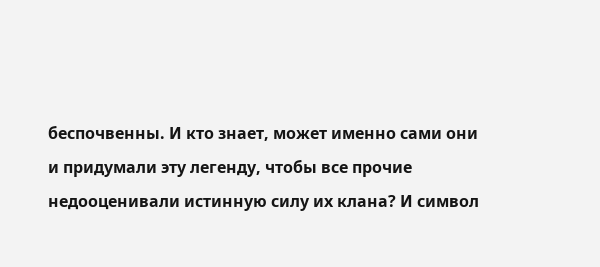беспочвенны. И кто знает, может именно сами они и придумали эту легенду, чтобы все прочие недооценивали истинную силу их клана? И символ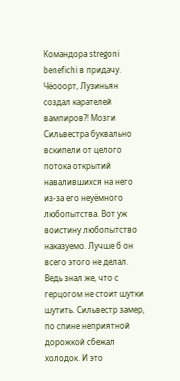Командора stregoni benefichi в придачу. Чёооорт, Лузиньян создал карателей вампиров?! Мозги Сильвестра буквально вскипели от целого потока открытий навалившихся на него из-за его неуёмного любопытства. Вот уж воистину любопытство наказуемо. Лучше б он всего этого не делал. Ведь знал же, что с герцогом не стоит шутки шутить. Сильвестр замер, по спине неприятной дорожкой сбежал холодок. И это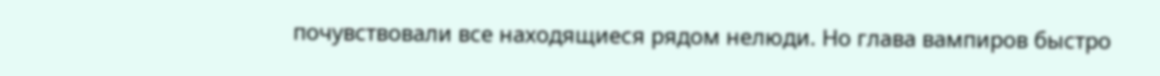почувствовали все находящиеся рядом нелюди. Но глава вампиров быстро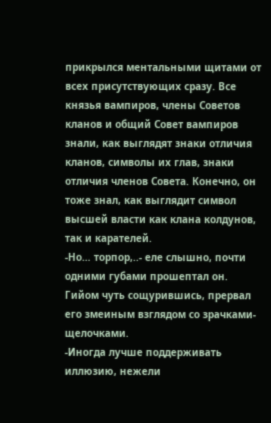прикрылся ментальными щитами от всех присутствующих сразу. Все князья вампиров, члены Советов кланов и общий Совет вампиров знали, как выглядят знаки отличия кланов, символы их глав, знаки отличия членов Совета. Конечно, он тоже знал, как выглядит символ высшей власти как клана колдунов, так и карателей.
-Но… торпор,..- еле слышно, почти одними губами прошептал он.
Гийом чуть сощурившись, прервал его змеиным взглядом со зрачками-щелочками.
-Иногда лучше поддерживать иллюзию, нежели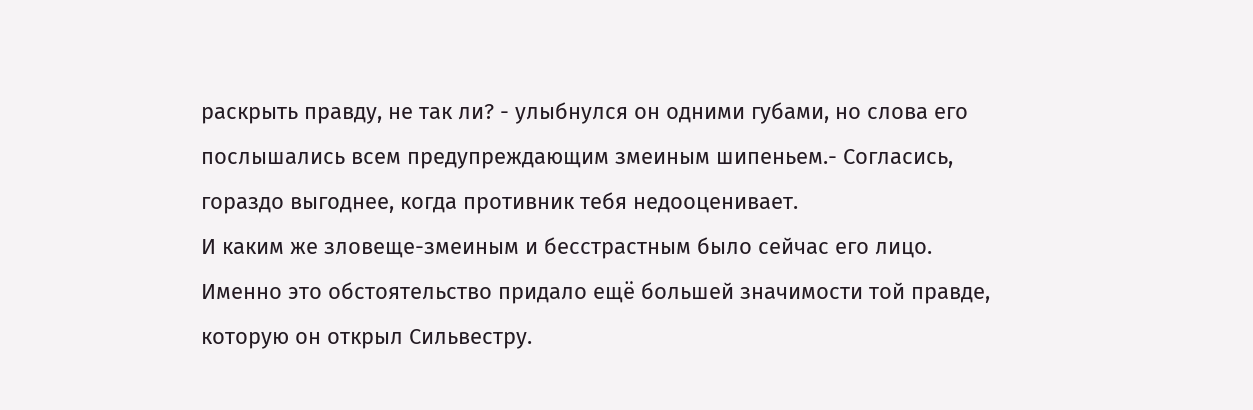раскрыть правду, не так ли? - улыбнулся он одними губами, но слова его послышались всем предупреждающим змеиным шипеньем.- Согласись, гораздо выгоднее, когда противник тебя недооценивает.
И каким же зловеще-змеиным и бесстрастным было сейчас его лицо. Именно это обстоятельство придало ещё большей значимости той правде, которую он открыл Сильвестру.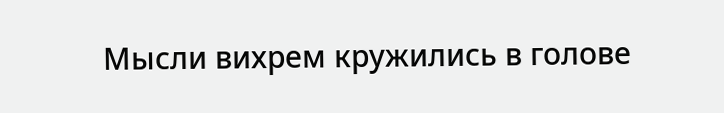Мысли вихрем кружились в голове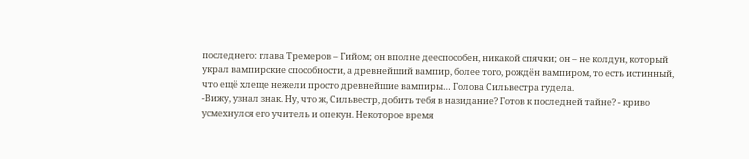последнего: глава Тремеров – Гийом; он вполне дееспособен, никакой спячки; он – не колдун, который украл вампирские способности, а древнейший вампир, более того, рождён вампиром, то есть истинный, что ещё хлеще нежели просто древнейшие вампиры… Голова Сильвестра гудела.
-Вижу, узнал знак. Ну, что ж, Сильвестр, добить тебя в назидание? Готов к последней тайне? - криво усмехнулся его учитель и опекун. Некоторое время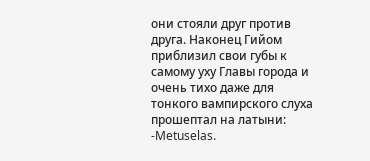они стояли друг против друга. Наконец Гийом приблизил свои губы к самому уху Главы города и очень тихо даже для тонкого вампирского слуха прошептал на латыни:
-Metuselas.